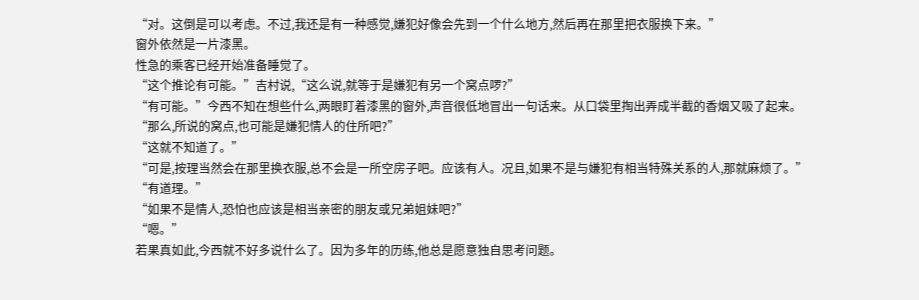“对。这倒是可以考虑。不过,我还是有一种感觉,嫌犯好像会先到一个什么地方,然后再在那里把衣服换下来。”
窗外依然是一片漆黑。
性急的乘客已经开始准备睡觉了。
“这个推论有可能。”吉村说,“这么说,就等于是嫌犯有另一个窝点啰?”
“有可能。”今西不知在想些什么,两眼盯着漆黑的窗外,声音很低地冒出一句话来。从口袋里掏出弄成半截的香烟又吸了起来。
“那么,所说的窝点,也可能是嫌犯情人的住所吧?”
“这就不知道了。”
“可是,按理当然会在那里换衣服,总不会是一所空房子吧。应该有人。况且,如果不是与嫌犯有相当特殊关系的人,那就麻烦了。”
“有道理。”
“如果不是情人,恐怕也应该是相当亲密的朋友或兄弟姐妹吧?”
“嗯。”
若果真如此,今西就不好多说什么了。因为多年的历练,他总是愿意独自思考问题。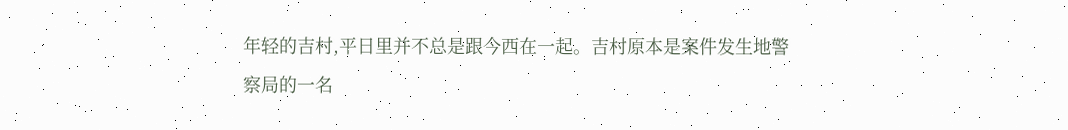年轻的吉村,平日里并不总是跟今西在一起。吉村原本是案件发生地警察局的一名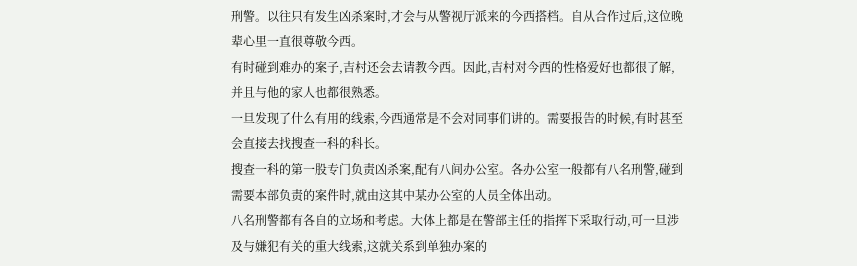刑警。以往只有发生凶杀案时,才会与从警视厅派来的今西搭档。自从合作过后,这位晚辈心里一直很尊敬今西。
有时碰到难办的案子,吉村还会去请教今西。因此,吉村对今西的性格爱好也都很了解,并且与他的家人也都很熟悉。
一旦发现了什么有用的线索,今西通常是不会对同事们讲的。需要报告的时候,有时甚至会直接去找搜查一科的科长。
搜查一科的第一股专门负责凶杀案,配有八间办公室。各办公室一般都有八名刑警,碰到需要本部负责的案件时,就由这其中某办公室的人员全体出动。
八名刑警都有各自的立场和考虑。大体上都是在警部主任的指挥下采取行动,可一旦涉及与嫌犯有关的重大线索,这就关系到单独办案的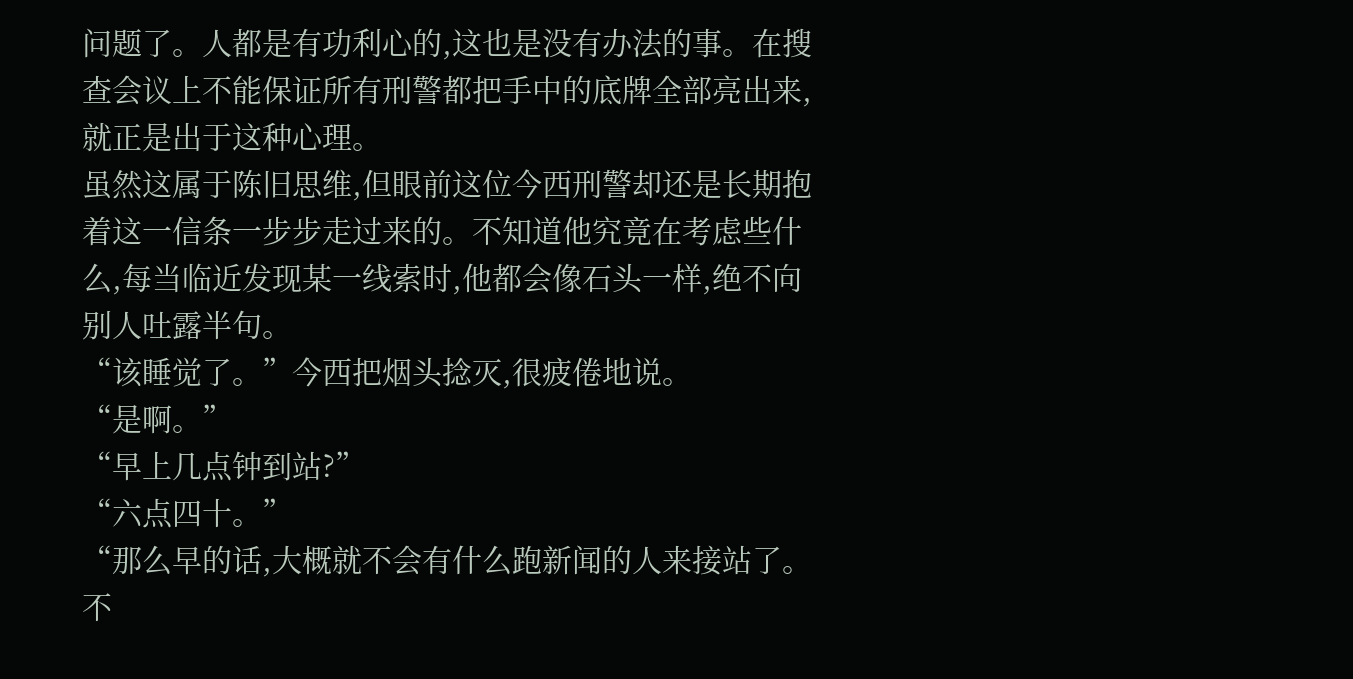问题了。人都是有功利心的,这也是没有办法的事。在搜查会议上不能保证所有刑警都把手中的底牌全部亮出来,就正是出于这种心理。
虽然这属于陈旧思维,但眼前这位今西刑警却还是长期抱着这一信条一步步走过来的。不知道他究竟在考虑些什么,每当临近发现某一线索时,他都会像石头一样,绝不向别人吐露半句。
“该睡觉了。”今西把烟头捻灭,很疲倦地说。
“是啊。”
“早上几点钟到站?”
“六点四十。”
“那么早的话,大概就不会有什么跑新闻的人来接站了。不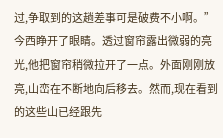过,争取到的这趟差事可是破费不小啊。”
今西睁开了眼睛。透过窗帘露出微弱的亮光,他把窗帘稍微拉开了一点。外面刚刚放亮,山峦在不断地向后移去。然而,现在看到的这些山已经跟先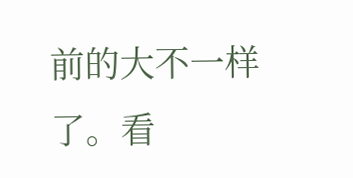前的大不一样了。看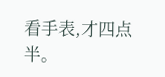看手表,才四点半。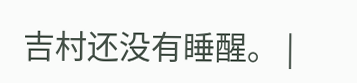吉村还没有睡醒。 |